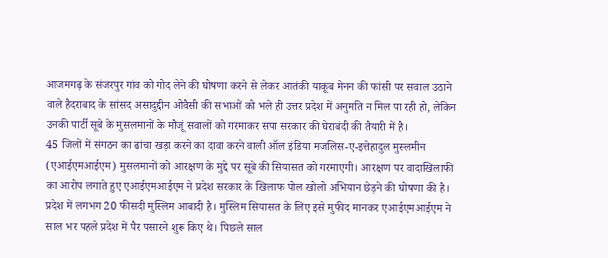आजमगढ़ के संजरपुर गांव को गोद लेने की घोषणा करने से लेकर आतंकी याकूब मेनन की फांसी पर सवाल उठाने वाले हैदराबाद के सांसद असादुद्दीन ओवैसी की सभाओं को भले ही उत्तर प्रदेश में अनुमति न मिल पा रही हो, लेकिन उनकी पार्टी सूबे के मुसलमानों के मौजूं सवालों को गरमाकर सपा सरकार की घेराबंदी की तैयारी में है।
45 जिलों में संगठन का ढांचा खड़ा करने का दावा करने वाली ऑल इंडिया मजलिस-ए-इत्तेहादुल मुस्लमीन (एआईएमआईएम) मुसलमानों को आरक्षण के मुद्दे पर सूबे की सियासत को गरमाएगी। आरक्षण पर वादाखिलाफी का आरोप लगाते हुए एआईएमआईएम ने प्रदेश सरकार के खिलाफ पोल खोलो अभियान छेड़ने की घोषणा की है।
प्रदेश में लगभग 20 फीसदी मुस्लिम आबादी है। मुस्लिम सियासत के लिए इसे मुफीद मानकर एआईएमआईएम ने साल भर पहले प्रदेश में पैर पसारने शुरू किए थे। पिछले साल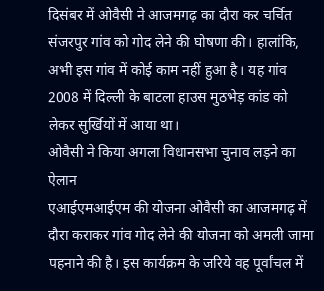दिसंबर में ओवैसी ने आजमगढ़ का दौरा कर चर्चित संजरपुर गांव को गोद लेने की घोषणा की। हालांकि, अभी इस गांव में कोई काम नहीं हुआ है। यह गांव 2008 में दिल्ली के बाटला हाउस मुठभेड़ कांड को लेकर सुर्खियों में आया था।
ओवैसी ने किया अगला विधानसभा चुनाव लड़ने का ऐलान
एआईएमआईएम की योजना ओवैसी का आजमगढ़ में दौरा कराकर गांव गोद लेने की योजना को अमली जामा पहनाने की है। इस कार्यक्रम के जरिये वह पूर्वांचल में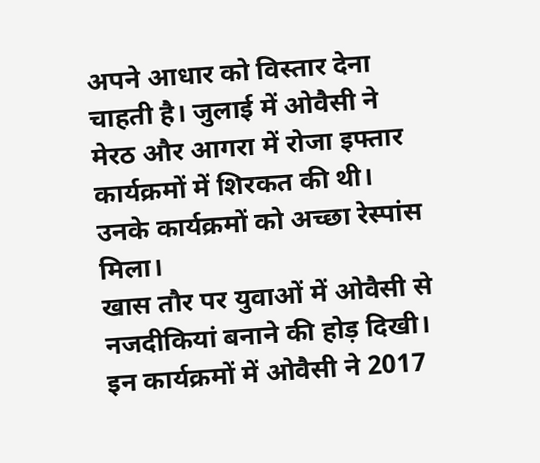अपने आधार को विस्तार देना चाहती है। जुलाई में ओवैसी ने मेरठ और आगरा में रोजा इफ्तार कार्यक्रमों में शिरकत की थी। उनके कार्यक्रमों को अच्छा रेस्पांस मिला।
खास तौर पर युवाओं में ओवैसी से नजदीकियां बनाने की होड़ दिखी। इन कार्यक्रमों में ओवैसी ने 2017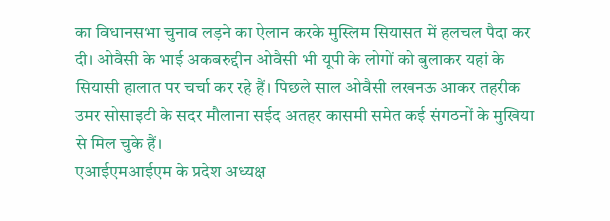का विधानसभा चुनाव लड़ने का ऐलान करके मुस्लिम सियासत में हलचल पैदा कर दी। ओवैसी के भाई अकबरुद्दीन ओवैसी भी यूपी के लोगों को बुलाकर यहां के सियासी हालात पर चर्चा कर रहे हैं। पिछले साल ओवैसी लखनऊ आकर तहरीक उमर सोसाइटी के सदर मौलाना सईद अतहर कासमी समेत कई संगठनों के मुखिया से मिल चुके हैं।
एआईएमआईएम के प्रदेश अध्यक्ष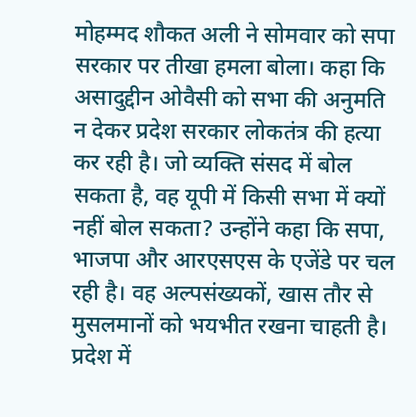मोहम्मद शौकत अली ने सोमवार को सपा सरकार पर तीखा हमला बोला। कहा कि असादुद्दीन ओवैसी को सभा की अनुमति न देकर प्रदेश सरकार लोकतंत्र की हत्या कर रही है। जो व्यक्ति संसद में बोल सकता है, वह यूपी में किसी सभा में क्यों नहीं बोल सकता? उन्होंने कहा कि सपा, भाजपा और आरएसएस के एजेंडे पर चल रही है। वह अल्पसंख्यकों, खास तौर से मुसलमानों को भयभीत रखना चाहती है। प्रदेश में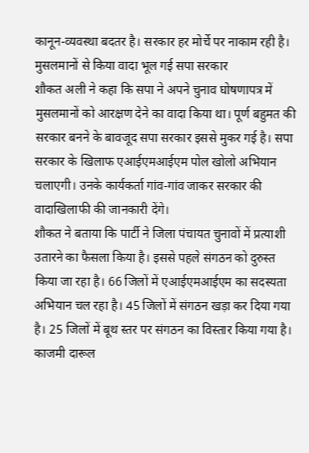कानून-व्यवस्था बदतर है। सरकार हर मोर्चे पर नाकाम रही है।
मुसलमानों से किया वादा भूल गई सपा सरकार
शौकत अली ने कहा कि सपा ने अपने चुनाव घोषणापत्र में मुसलमानों को आरक्षण देने का वादा किया था। पूर्ण बहुमत की सरकार बनने के बावजूद सपा सरकार इससे मुकर गई है। सपा सरकार के खिलाफ एआईएमआईएम पोल खोलो अभियान चलाएगी। उनके कार्यकर्ता गांव-गांव जाकर सरकार की वादाखिलाफी की जानकारी देंगे।
शौकत ने बताया कि पार्टी ने जिला पंचायत चुनावों में प्रत्याशी उतारने का फैसला किया है। इससे पहले संगठन को दुरुस्त किया जा रहा है। 66 जिलों में एआईएमआईएम का सदस्यता अभियान चल रहा है। 45 जिलों में संगठन खड़ा कर दिया गया है। 25 जिलों में बूथ स्तर पर संगठन का विस्तार किया गया है।
काजमी दारूल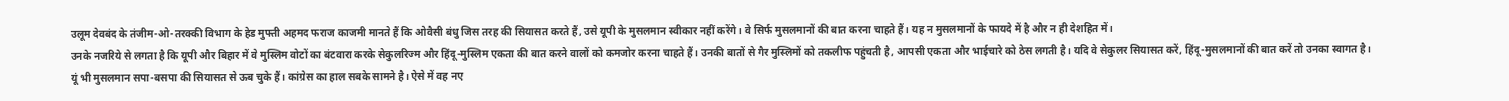उलूम देवबंद के तंजीम-ओ-तरक्की विभाग के हेड मुफ्ती अहमद फराज काजमी मानते हैं कि ओवैसी बंधु जिस तरह की सियासत करते हैं, उसे यूपी के मुसलमान स्वीकार नहीं करेंगे। वे सिर्फ मुसलमानों की बात करना चाहते हैं। यह न मुसलमानों के फायदे में है और न ही देशहित में।
उनके नजरिये से लगता है कि यूपी और बिहार में वे मुस्लिम वोटों का बंटवारा करके सेकुलरिज्म और हिंदू-मुस्लिम एकता की बात करने वालों को कमजोर करना चाहते हैं। उनकी बातों से गैर मुस्लिमों को तकलीफ पहुंचती है, आपसी एकता और भाईचारे को ठेस लगती है। यदि वे सेकुलर सियासत करें, हिंदू-मुसलमानों की बात करें तो उनका स्वागत है।
यूं भी मुसलमान सपा-बसपा की सियासत से ऊब चुके हैं। कांग्रेस का हाल सबके सामने है। ऐसे में वह नए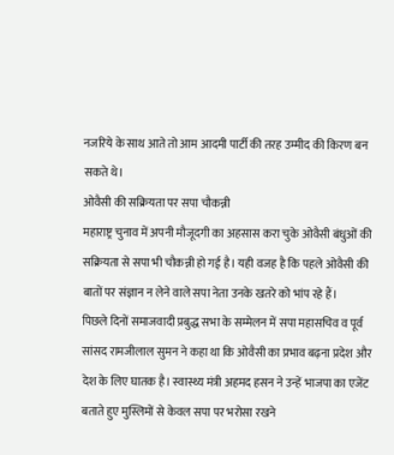नजरिये के साथ आते तो आम आदमी पार्टी की तरह उम्मीद की किरण बन सकते थे।
ओवैसी की सक्रियता पर सपा चौकन्नी
महाराष्ट्र चुनाव में अपनी मौजूदगी का अहसास करा चुके ओवैसी बंधुओं की सक्रियता से सपा भी चौकन्नी हो गई है। यही वजह है कि पहले ओवैसी की बातों पर संज्ञान न लेने वाले सपा नेता उनके खतरे को भांप रहे हैं।
पिछले दिनों समाजवादी प्रबुद्ध सभा के सम्मेलन में सपा महासचिव व पूर्व सांसद रामजीलाल सुमन ने कहा था कि ओवैसी का प्रभाव बढ़ना प्रदेश और देश के लिए घातक है। स्वास्थ्य मंत्री अहमद हसन ने उन्हें भाजपा का एजेंट बताते हुए मुस्लिमों से केवल सपा पर भरोसा रखने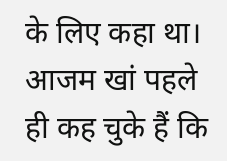के लिए कहा था। आजम खां पहले ही कह चुके हैं कि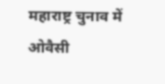महाराष्ट्र चुनाव में ओवैसी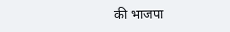की भाजपा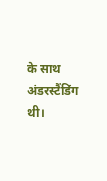के साथ अंडरस्टैंडिंग थी।